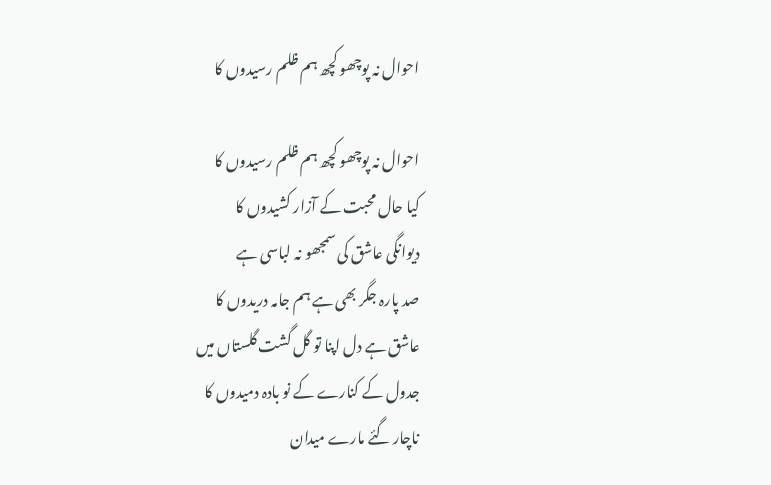احوال نہ پوچھو کچھ ہم ظلم رسیدوں کا

احوال نہ پوچھو کچھ ہم ظلم رسیدوں کا
کیا حال محبت کے آزار کشیدوں کا
دیوانگی عاشق کی سمجھو نہ لباسی ہے
صد پارہ جگر بھی ہے ہم جامہ دریدوں کا
عاشق ہے دل اپنا تو گل گشت گلستاں میں
جدول کے کنارے کے نو بادہ دمیدوں کا
ناچار گئے مارے میدان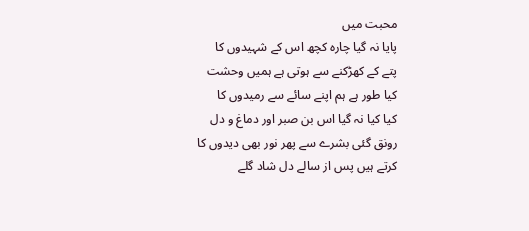محبت میں
پایا نہ گیا چارہ کچھ اس کے شہیدوں کا
پتے کے کھڑکنے سے ہوتی ہے ہمیں وحشت
کیا طور ہے ہم اپنے سائے سے رمیدوں کا
کیا کیا نہ گیا اس بن صبر اور دماغ و دل
رونق گئی بشرے سے پھر نور بھی دیدوں کا
کرتے ہیں پس از سالے دل شاد گلے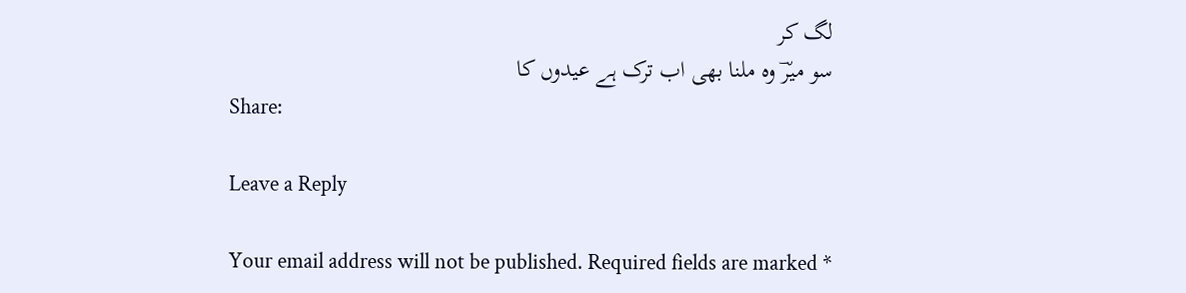لگ کر
سو میرؔ وہ ملنا بھی اب ترک ہے عیدوں کا
Share:

Leave a Reply

Your email address will not be published. Required fields are marked *